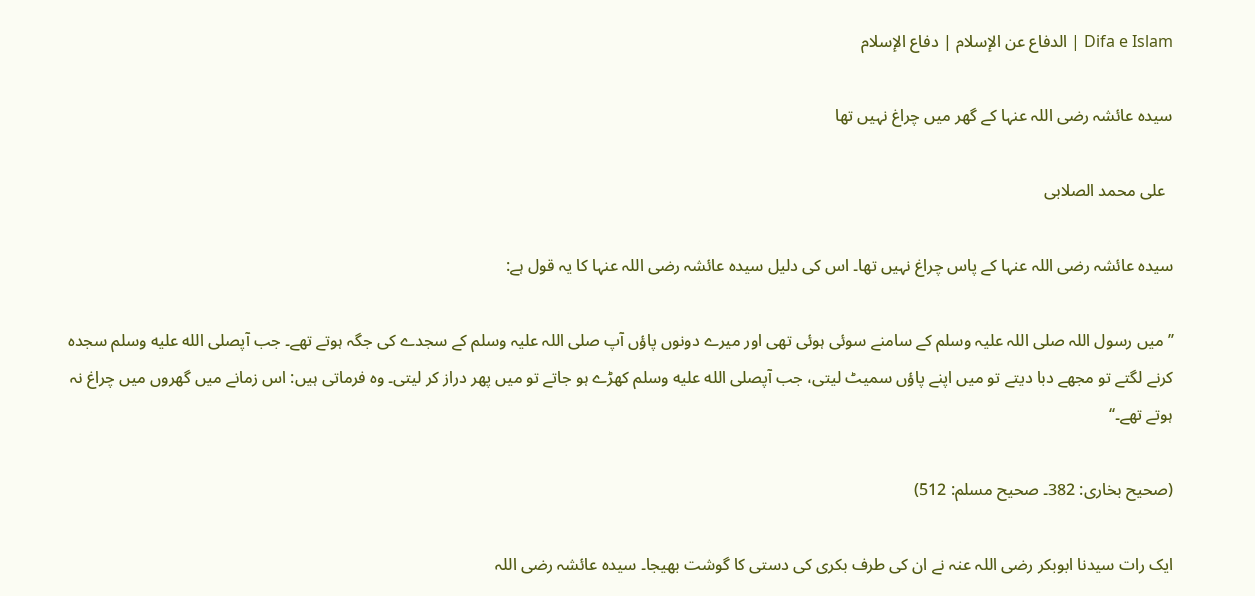Difa e Islam | الدفاع عن الإسلام | دفاع الإسلام

سیدہ عائشہ رضی اللہ عنہا کے گھر میں چراغ نہیں تھا

  علی محمد الصلابی

سیدہ عائشہ رضی اللہ عنہا کے پاس چراغ نہیں تھا۔ اس کی دلیل سیدہ عائشہ رضی اللہ عنہا کا یہ قول ہے:

’’میں رسول اللہ صلی اللہ علیہ وسلم کے سامنے سوئی ہوئی تھی اور میرے دونوں پاؤں آپ صلی اللہ علیہ وسلم کے سجدے کی جگہ ہوتے تھے۔ جب آپصلى الله عليه وسلم سجدہ کرنے لگتے تو مجھے دبا دیتے تو میں اپنے پاؤں سمیٹ لیتی، جب آپصلى الله عليه وسلم کھڑے ہو جاتے تو میں پھر دراز کر لیتی۔ وہ فرماتی ہیں: اس زمانے میں گھروں میں چراغ نہ ہوتے تھے۔‘‘

(صحیح بخاری: 382۔ صحیح مسلم: 512)

ایک رات سیدنا ابوبکر رضی اللہ عنہ نے ان کی طرف بکری کی دستی کا گوشت بھیجا۔ سیدہ عائشہ رضی اللہ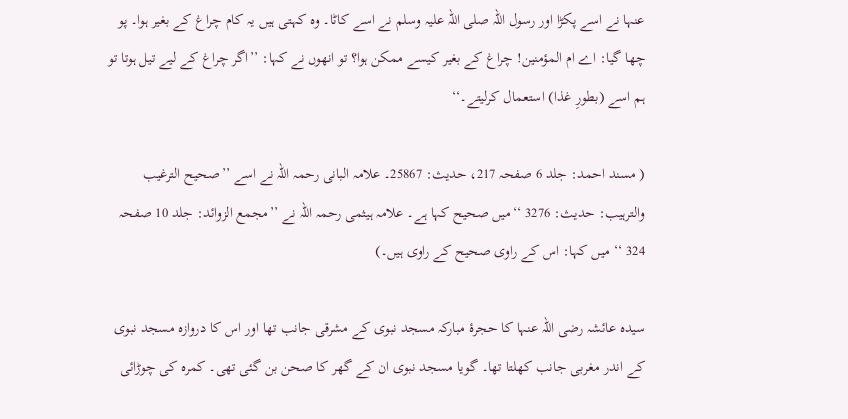عنہا نے اسے پکڑا اور رسول اللہ صلی اللہ علیہ وسلم نے اسے کاٹا۔ وہ کہتی ہیں یہ کام چراغ کے بغیر ہوا۔ پو چھا گیا: اے ام المؤمنین! چراغ کے بغیر کیسے ممکن ہوا؟ تو انھوں نے کہا: ’’اگر چراغ کے لیے تیل ہوتا تو ہم اسے (بطورِ غذا) استعمال کرلیتے۔‘‘

( مسند احمد: جلد 6 صفحہ 217، حدیث: 25867۔ علامہ البانی رحمہ اللہ نے اسے ’’صحیح الترغیب والترہیب: حدیث: 3276 ‘‘میں صحیح کہا ہے۔ علامہ ہیثمی رحمہ اللہ نے ’’مجمع الزوائد: جلد 10 صفحہ 324 ‘‘ میں کہا: اس کے راوی صحیح کے راوی ہیں۔)

سیدہ عائشہ رضی اللہ عنہا کا حجرۂ مبارکہ مسجد نبوی کے مشرقی جانب تھا اور اس کا دروازہ مسجد نبوی کے اندر مغربی جانب کھلتا تھا۔ گویا مسجد نبوی ان کے گھر کا صحن بن گئی تھی۔ کمرہ کی چوڑائی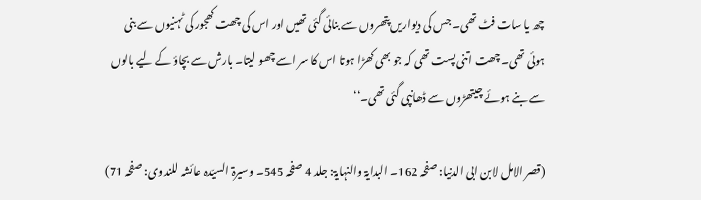چھ یا سات فٹ تھی۔ جس کی دیواریں پتھروں سے بنائی گئی تھیں اور اس کی چھت کھجور کی ٹہنیوں سے بنی ہوئی تھی۔ چھت اتنی پست تھی کہ جو بھی کھڑا ہوتا اس کا سر اسے چھو لیتا۔ بارش سے بچاؤ کے لیے بالوں سے بنے ہوئے چیتھڑوں سے ڈھانپی گئی تھی۔‘‘

(قصر الامل لابن ابی الدنیا: صفحہ 162۔ البدایۃ والنہایۃ: جلد 4 صفحہ 545۔ وسیرۃ السیّدہ عائشہ للندوی: صفحہ 71)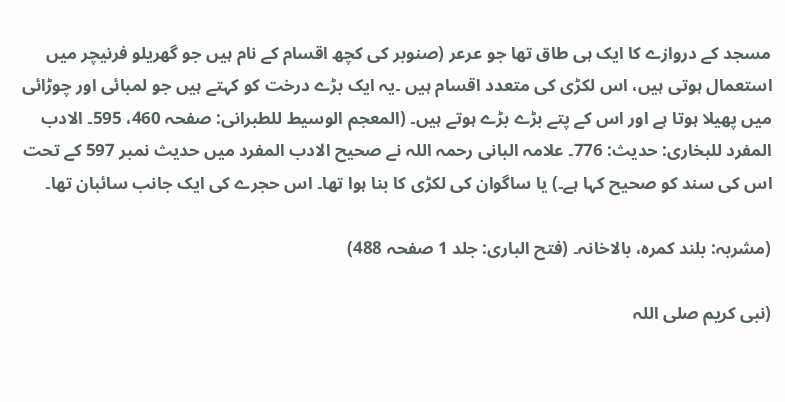مسجد کے دروازے کا ایک ہی طاق تھا جو عرعر (صنوبر کی کچھ اقسام کے نام ہیں جو گھریلو فرنیچر میں استعمال ہوتی ہیں، اس لکڑی کی متعدد اقسام ہیں ۔یہ ایک بڑے درخت کو کہتے ہیں جو لمبائی اور چوڑائی میں پھیلا ہوتا ہے اور اس کے پتے بڑے بڑے ہوتے ہیں۔ (المعجم الوسیط للطبرانی: صفحہ 460، 595۔ الادب المفرد للبخاری: حدیث: 776۔ علامہ البانی رحمہ اللہ نے صحیح الادب المفرد میں حدیث نمبر 597 کے تحت اس کی سند کو صحیح کہا ہے۔) یا ساگوان کی لکڑی کا بنا ہوا تھا۔ اس حجرے کی ایک جانب سائبان تھا۔

(مشربہ: بلند کمرہ، بالاخانہ۔ (فتح الباری: جلد 1 صفحہ 488)

(نبی کریم صلی اللہ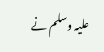علیہ وسلم نے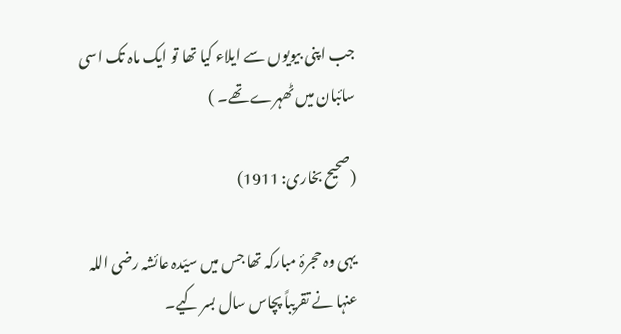جب اپنی بیویوں سے ایلاء کیا تھا تو ایک ماہ تک اسی سائبان میں ٹھہرے تھے۔ )

(صحیح بخاری: 1911)

یہی وہ حجرۂ مبارکہ تھا جس میں سیّدہ عائشہ رضی اللہ عنہا نے تقریباً پچاس سال بسر کیے۔